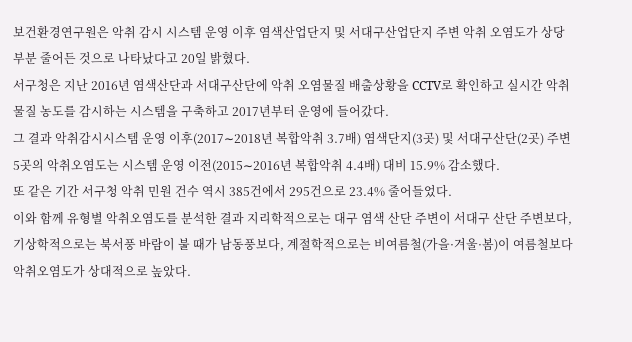보건환경연구원은 악취 감시 시스템 운영 이후 염색산업단지 및 서대구산업단지 주변 악취 오염도가 상당 부분 줄어든 것으로 나타났다고 20일 밝혔다.
서구청은 지난 2016년 염색산단과 서대구산단에 악취 오염물질 배출상황을 CCTV로 확인하고 실시간 악취물질 농도를 감시하는 시스템을 구축하고 2017년부터 운영에 들어갔다.
그 결과 악취감시시스템 운영 이후(2017∼2018년 복합악취 3.7배) 염색단지(3곳) 및 서대구산단(2곳) 주변 5곳의 악취오염도는 시스템 운영 이전(2015∼2016년 복합악취 4.4배) 대비 15.9% 감소했다.
또 같은 기간 서구청 악취 민원 건수 역시 385건에서 295건으로 23.4% 줄어들었다.
이와 함께 유형별 악취오염도를 분석한 결과 지리학적으로는 대구 염색 산단 주변이 서대구 산단 주변보다, 기상학적으로는 북서풍 바람이 불 때가 남동풍보다, 계절학적으로는 비여름철(가을·겨울·봄)이 여름철보다 악취오염도가 상대적으로 높았다.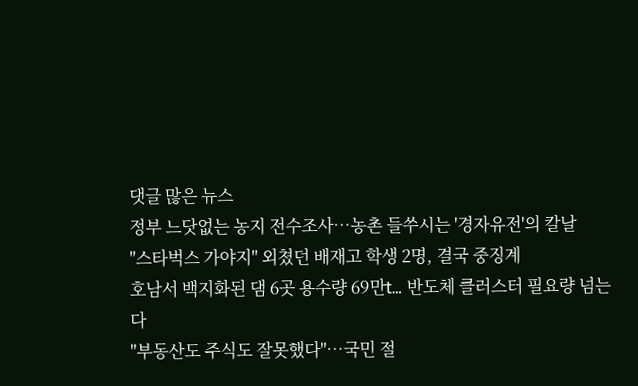댓글 많은 뉴스
정부 느닷없는 농지 전수조사…농촌 들쑤시는 '경자유전'의 칼날
"스타벅스 가야지" 외쳤던 배재고 학생 2명, 결국 중징계
호남서 백지화된 댐 6곳 용수량 69만t… 반도체 클러스터 필요량 넘는다
"부동산도 주식도 잘못했다"…국민 절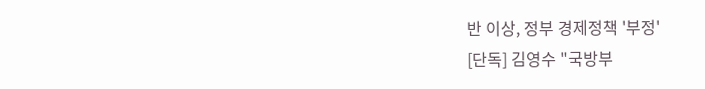반 이상, 정부 경제정책 '부정'
[단독] 김영수 "국방부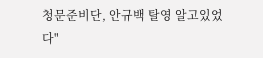청문준비단, 안규백 탈영 알고있었다"